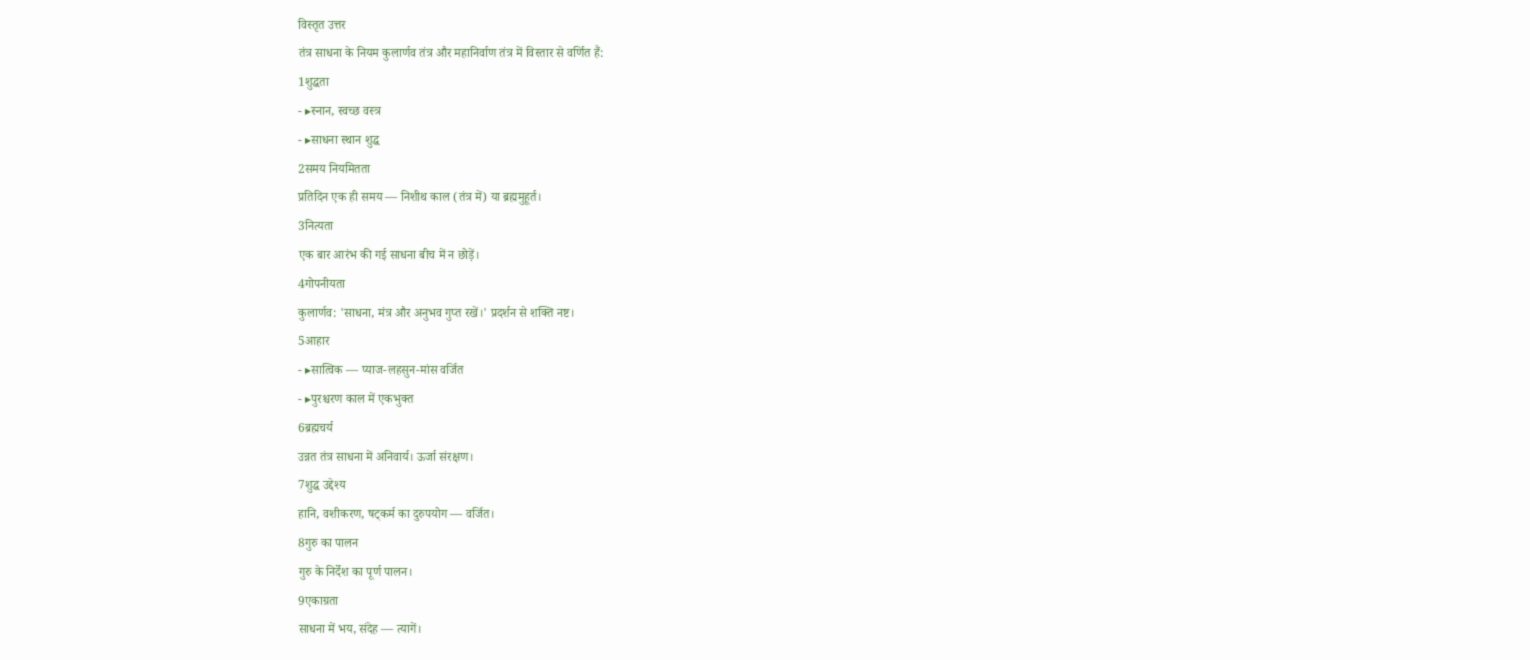विस्तृत उत्तर
तंत्र साधना के नियम कुलार्णव तंत्र और महानिर्वाण तंत्र में विस्तार से वर्णित हैं:
1शुद्धता
- ▸स्नान, स्वच्छ वस्त्र
- ▸साधना स्थान शुद्ध
2समय नियमितता
प्रतिदिन एक ही समय — निशीथ काल (तंत्र में) या ब्रह्ममुहूर्त।
3नित्यता
एक बार आरंभ की गई साधना बीच में न छोड़ें।
4गोपनीयता
कुलार्णव: 'साधना, मंत्र और अनुभव गुप्त रखें।' प्रदर्शन से शक्ति नष्ट।
5आहार
- ▸सात्विक — प्याज-लहसुन-मांस वर्जित
- ▸पुरश्चरण काल में एकभुक्त
6ब्रह्मचर्य
उन्नत तंत्र साधना में अनिवार्य। ऊर्जा संरक्षण।
7शुद्ध उद्देश्य
हानि, वशीकरण, षट्कर्म का दुरुपयोग — वर्जित।
8गुरु का पालन
गुरु के निर्देश का पूर्ण पालन।
9एकाग्रता
साधना में भय, संदेह — त्यागें।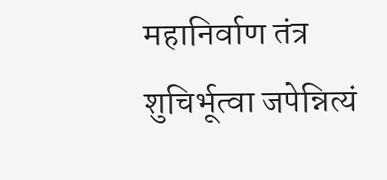महानिर्वाण तंत्र
शुचिर्भूत्वा जपेन्नित्यं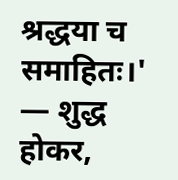श्रद्धया च समाहितः।' — शुद्ध होकर,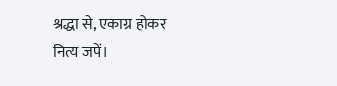श्रद्धा से, एकाग्र होकर नित्य जपें।